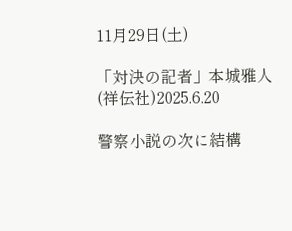11月29日(土)

「対決の記者」本城雅人(祥伝社)2025.6.20

警察小説の次に結構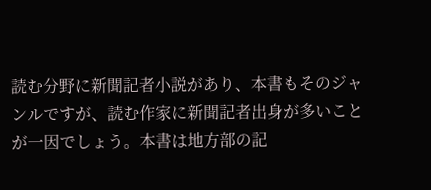読む分野に新聞記者小説があり、本書もそのジャンルですが、読む作家に新聞記者出身が多いことが一因でしょう。本書は地方部の記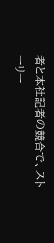者と本社記者の競合で、ストーリー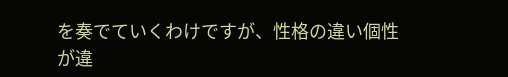を奏でていくわけですが、性格の違い個性が違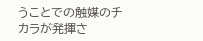うことでの触媒のチカラが発揮さ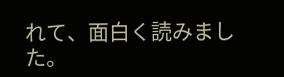れて、面白く読みました。